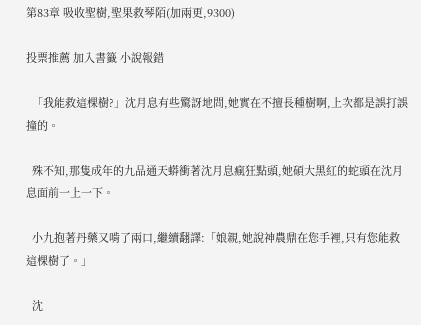第83章 吸收聖樹,聖果救琴陌(加兩更,9300)

投票推薦 加入書籤 小說報錯

  「我能救這棵樹?」沈月息有些驚訝地問,她實在不擅長種樹啊,上次都是誤打誤撞的。

  殊不知,那隻成年的九品通天蟒衝著沈月息瘋狂點頭,她碩大黑紅的蛇頭在沈月息面前一上一下。

  小九抱著丹藥又啃了兩口,繼續翻譯:「娘親,她說神農鼎在您手裡,只有您能救這棵樹了。」

  沈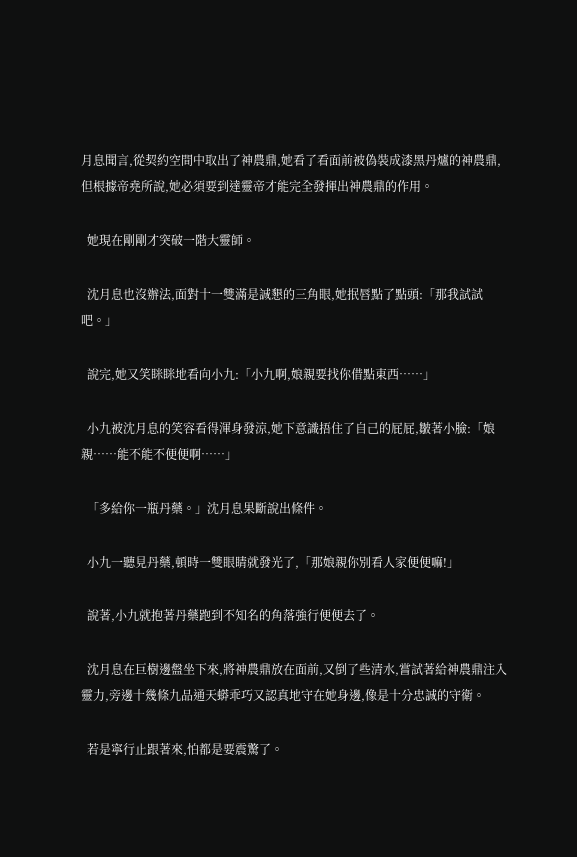月息聞言,從契約空間中取出了神農鼎,她看了看面前被偽裝成漆黑丹爐的神農鼎,但根據帝堯所說,她必須要到達靈帝才能完全發揮出神農鼎的作用。

  她現在剛剛才突破一階大靈師。

  沈月息也沒辦法,面對十一雙滿是誠懇的三角眼,她抿唇點了點頭:「那我試試吧。」

  說完,她又笑眯眯地看向小九:「小九啊,娘親要找你借點東西……」

  小九被沈月息的笑容看得渾身發涼,她下意識捂住了自己的屁屁,皺著小臉:「娘親……能不能不便便啊……」

  「多給你一瓶丹藥。」沈月息果斷說出條件。

  小九一聽見丹藥,頓時一雙眼睛就發光了,「那娘親你別看人家便便嘛!」

  說著,小九就抱著丹藥跑到不知名的角落強行便便去了。

  沈月息在巨樹邊盤坐下來,將神農鼎放在面前,又倒了些清水,嘗試著給神農鼎注入靈力,旁邊十幾條九品通天蟒乖巧又認真地守在她身邊,像是十分忠誠的守衛。

  若是寧行止跟著來,怕都是要震驚了。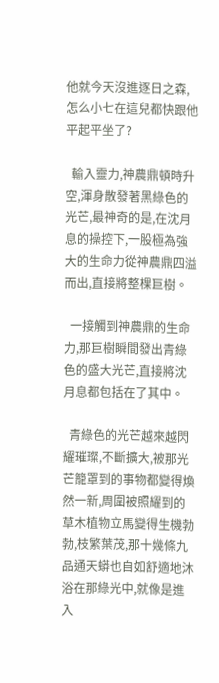他就今天沒進逐日之森,怎么小七在這兒都快跟他平起平坐了?

  輸入靈力,神農鼎頓時升空,渾身散發著黑綠色的光芒,最神奇的是,在沈月息的操控下,一股極為強大的生命力從神農鼎四溢而出,直接將整棵巨樹。

  一接觸到神農鼎的生命力,那巨樹瞬間發出青綠色的盛大光芒,直接將沈月息都包括在了其中。

  青綠色的光芒越來越閃耀璀璨,不斷擴大,被那光芒籠罩到的事物都變得煥然一新,周圍被照耀到的草木植物立馬變得生機勃勃,枝繁葉茂,那十幾條九品通天蟒也自如舒適地沐浴在那綠光中,就像是進入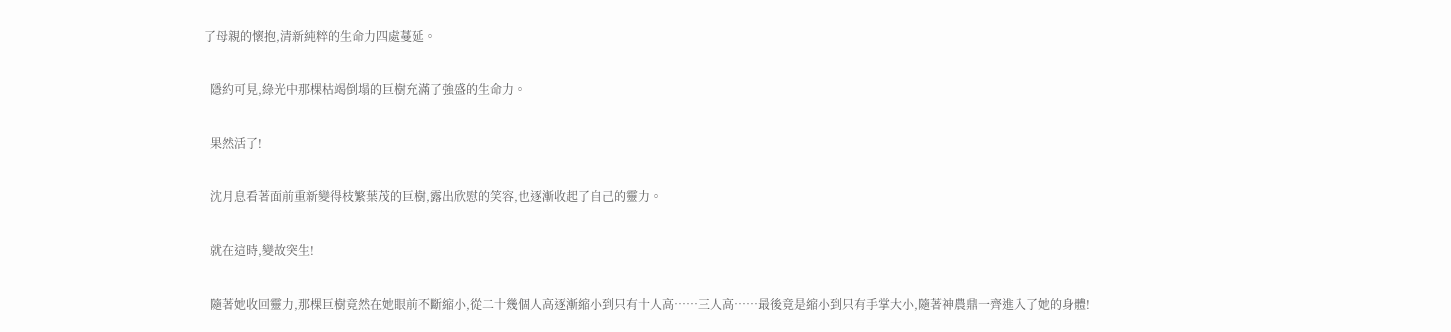了母親的懷抱,清新純粹的生命力四處蔓延。

  隱約可見,綠光中那棵枯竭倒塌的巨樹充滿了強盛的生命力。

  果然活了!

  沈月息看著面前重新變得枝繁葉茂的巨樹,露出欣慰的笑容,也逐漸收起了自己的靈力。

  就在這時,變故突生!

  隨著她收回靈力,那棵巨樹竟然在她眼前不斷縮小,從二十幾個人高逐漸縮小到只有十人高……三人高……最後竟是縮小到只有手掌大小,隨著神農鼎一齊進入了她的身體!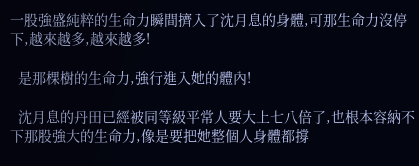一股強盛純粹的生命力瞬間擠入了沈月息的身體,可那生命力沒停下,越來越多,越來越多!

  是那棵樹的生命力,強行進入她的體內!

  沈月息的丹田已經被同等級平常人要大上七八倍了,也根本容納不下那股強大的生命力,像是要把她整個人身體都撐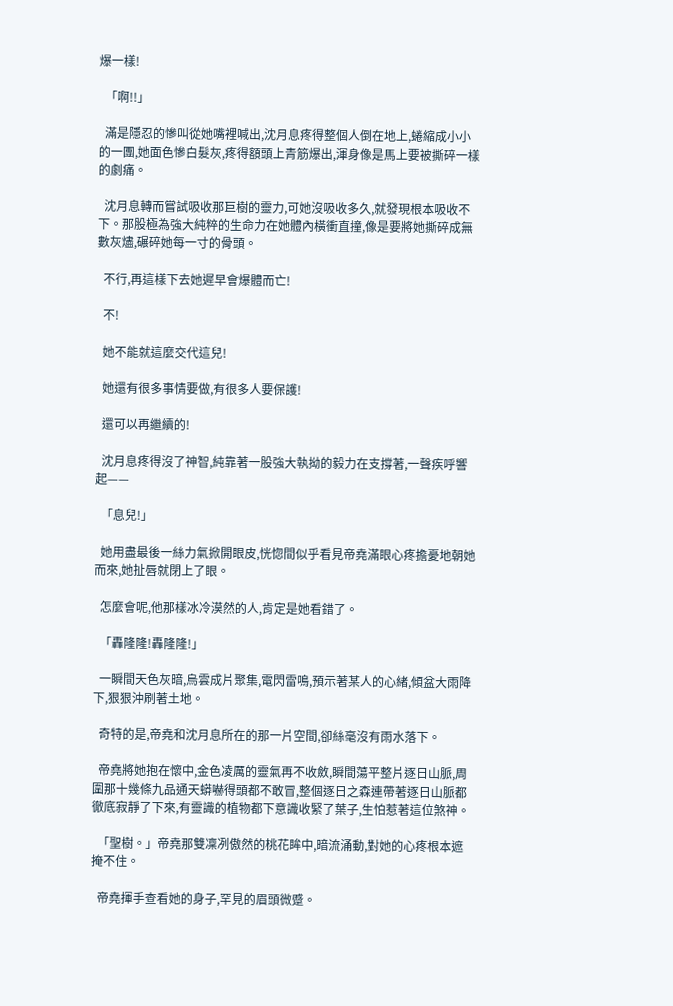爆一樣!

  「啊!!」

  滿是隱忍的慘叫從她嘴裡喊出,沈月息疼得整個人倒在地上,蜷縮成小小的一團,她面色慘白髮灰,疼得額頭上青筋爆出,渾身像是馬上要被撕碎一樣的劇痛。

  沈月息轉而嘗試吸收那巨樹的靈力,可她沒吸收多久,就發現根本吸收不下。那股極為強大純粹的生命力在她體內橫衝直撞,像是要將她撕碎成無數灰燼,碾碎她每一寸的骨頭。

  不行,再這樣下去她遲早會爆體而亡!

  不!

  她不能就這麼交代這兒!

  她還有很多事情要做,有很多人要保護!

  還可以再繼續的!

  沈月息疼得沒了神智,純靠著一股強大執拗的毅力在支撐著,一聲疾呼響起——

  「息兒!」

  她用盡最後一絲力氣掀開眼皮,恍惚間似乎看見帝堯滿眼心疼擔憂地朝她而來,她扯唇就閉上了眼。

  怎麼會呢,他那樣冰冷漠然的人,肯定是她看錯了。

  「轟隆隆!轟隆隆!」

  一瞬間天色灰暗,烏雲成片聚集,電閃雷鳴,預示著某人的心緒,傾盆大雨降下,狠狠沖刷著土地。

  奇特的是,帝堯和沈月息所在的那一片空間,卻絲毫沒有雨水落下。

  帝堯將她抱在懷中,金色凌厲的靈氣再不收斂,瞬間蕩平整片逐日山脈,周圍那十幾條九品通天蟒嚇得頭都不敢冒,整個逐日之森連帶著逐日山脈都徹底寂靜了下來,有靈識的植物都下意識收緊了葉子,生怕惹著這位煞神。

  「聖樹。」帝堯那雙凜冽傲然的桃花眸中,暗流涌動,對她的心疼根本遮掩不住。

  帝堯揮手查看她的身子,罕見的眉頭微蹙。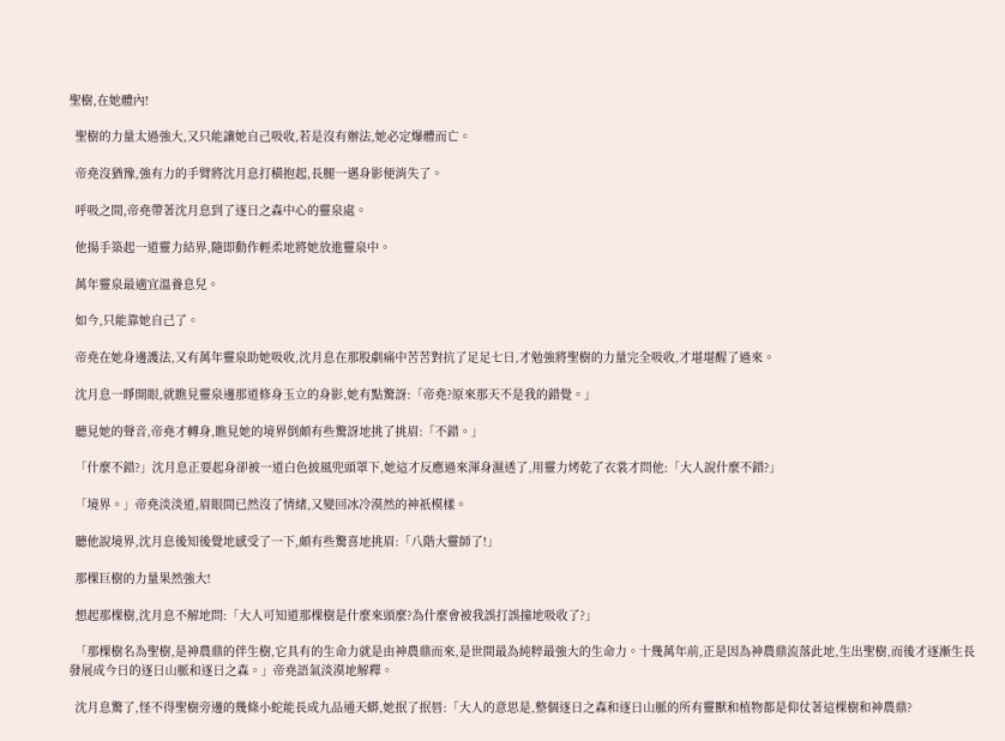聖樹,在她體內!

  聖樹的力量太過強大,又只能讓她自己吸收,若是沒有辦法,她必定爆體而亡。

  帝堯沒猶豫,強有力的手臂將沈月息打橫抱起,長腿一邁身影便消失了。

  呼吸之間,帝堯帶著沈月息到了逐日之森中心的靈泉處。

  他揚手築起一道靈力結界,隨即動作輕柔地將她放進靈泉中。

  萬年靈泉最適宜溫養息兒。

  如今,只能靠她自己了。

  帝堯在她身邊護法,又有萬年靈泉助她吸收,沈月息在那股劇痛中苦苦對抗了足足七日,才勉強將聖樹的力量完全吸收,才堪堪醒了過來。

  沈月息一睜開眼,就瞧見靈泉邊那道修身玉立的身影,她有點驚訝:「帝堯?原來那天不是我的錯覺。」

  聽見她的聲音,帝堯才轉身,瞧見她的境界倒頗有些驚訝地挑了挑眉:「不錯。」

  「什麼不錯?」沈月息正要起身卻被一道白色披風兜頭罩下,她這才反應過來渾身濕透了,用靈力烤乾了衣裳才問他:「大人說什麼不錯?」

  「境界。」帝堯淡淡道,眉眼間已然沒了情緒,又變回冰冷漠然的神祇模樣。

  聽他說境界,沈月息後知後覺地感受了一下,頗有些驚喜地挑眉:「八階大靈師了!」

  那棵巨樹的力量果然強大!

  想起那棵樹,沈月息不解地問:「大人可知道那棵樹是什麼來頭麼?為什麼會被我誤打誤撞地吸收了?」

  「那棵樹名為聖樹,是神農鼎的伴生樹,它具有的生命力就是由神農鼎而來,是世間最為純粹最強大的生命力。十幾萬年前,正是因為神農鼎流落此地,生出聖樹,而後才逐漸生長發展成今日的逐日山脈和逐日之森。」帝堯語氣淡漠地解釋。

  沈月息驚了,怪不得聖樹旁邊的幾條小蛇能長成九品通天蟒,她抿了抿唇:「大人的意思是,整個逐日之森和逐日山脈的所有靈獸和植物都是仰仗著這棵樹和神農鼎?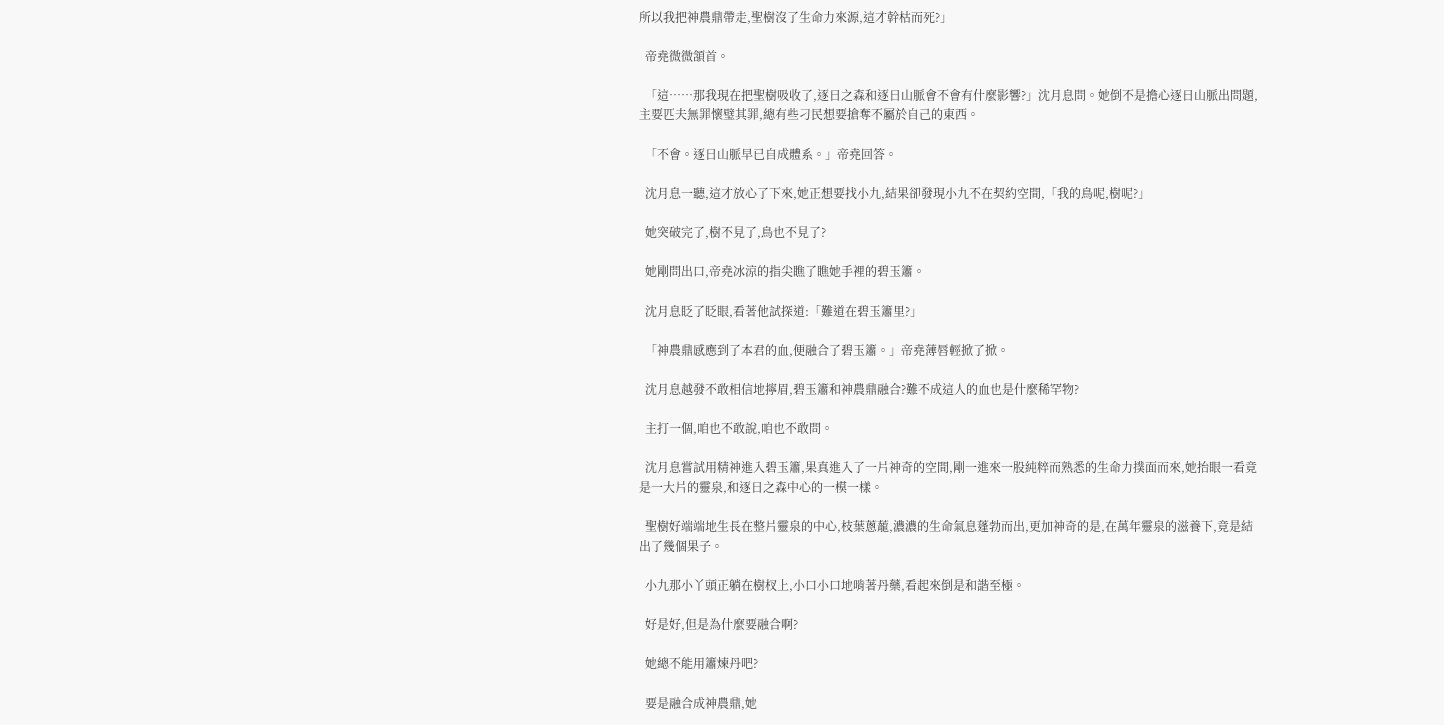所以我把神農鼎帶走,聖樹沒了生命力來源,這才幹枯而死?」

  帝堯微微頷首。

  「這……那我現在把聖樹吸收了,逐日之森和逐日山脈會不會有什麼影響?」沈月息問。她倒不是擔心逐日山脈出問題,主要匹夫無罪懷璧其罪,總有些刁民想要搶奪不屬於自己的東西。

  「不會。逐日山脈早已自成體系。」帝堯回答。

  沈月息一聽,這才放心了下來,她正想要找小九,結果卻發現小九不在契約空間,「我的鳥呢,樹呢?」

  她突破完了,樹不見了,鳥也不見了?

  她剛問出口,帝堯冰涼的指尖瞧了瞧她手裡的碧玉簫。

  沈月息眨了眨眼,看著他試探道:「難道在碧玉簫里?」

  「神農鼎感應到了本君的血,便融合了碧玉簫。」帝堯薄唇輕掀了掀。

  沈月息越發不敢相信地擰眉,碧玉簫和神農鼎融合?難不成這人的血也是什麼稀罕物?

  主打一個,咱也不敢說,咱也不敢問。

  沈月息嘗試用精神進入碧玉簫,果真進入了一片神奇的空間,剛一進來一股純粹而熟悉的生命力撲面而來,她抬眼一看竟是一大片的靈泉,和逐日之森中心的一模一樣。

  聖樹好端端地生長在整片靈泉的中心,枝葉蔥蘢,濃濃的生命氣息蓬勃而出,更加神奇的是,在萬年靈泉的滋養下,竟是結出了幾個果子。

  小九那小丫頭正躺在樹杈上,小口小口地啃著丹藥,看起來倒是和諧至極。

  好是好,但是為什麼要融合啊?

  她總不能用簫煉丹吧?

  要是融合成神農鼎,她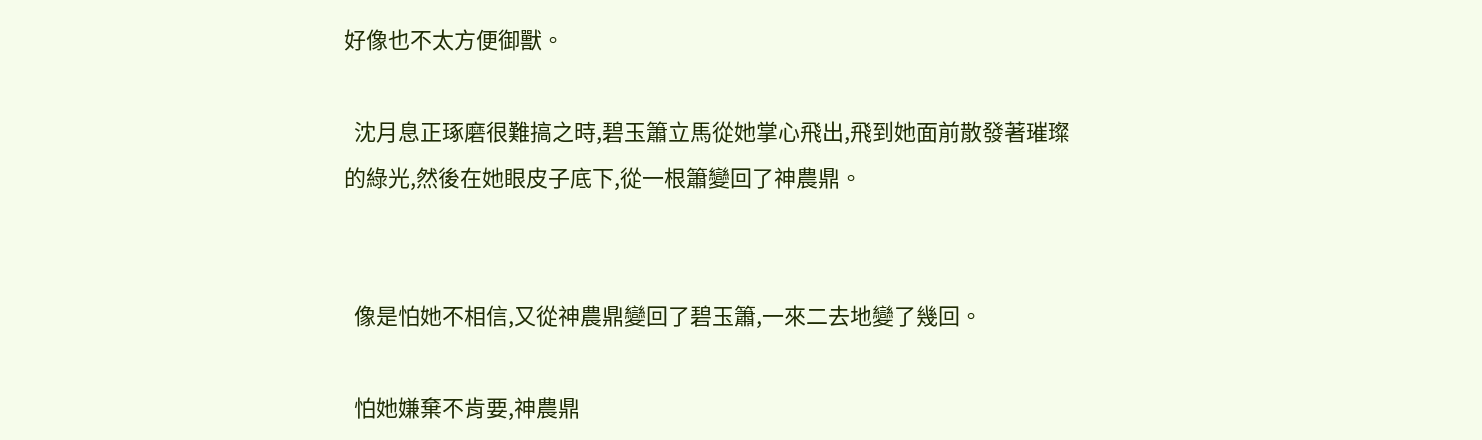好像也不太方便御獸。

  沈月息正琢磨很難搞之時,碧玉簫立馬從她掌心飛出,飛到她面前散發著璀璨的綠光,然後在她眼皮子底下,從一根簫變回了神農鼎。


  像是怕她不相信,又從神農鼎變回了碧玉簫,一來二去地變了幾回。

  怕她嫌棄不肯要,神農鼎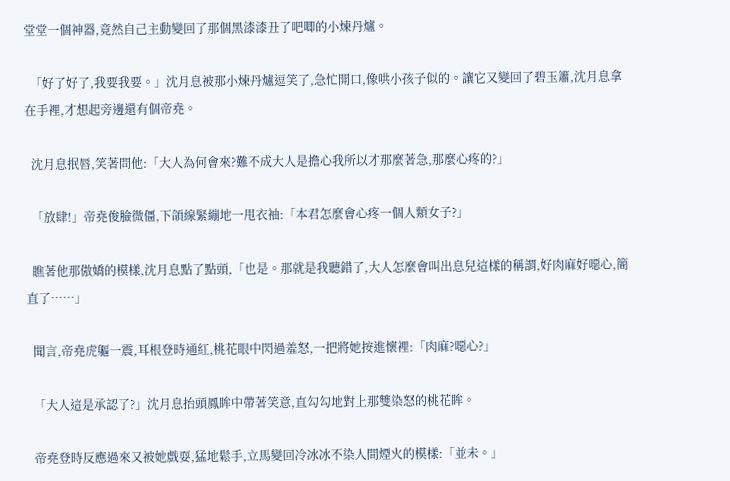堂堂一個神器,竟然自己主動變回了那個黑漆漆丑了吧唧的小煉丹爐。

  「好了好了,我要我要。」沈月息被那小煉丹爐逗笑了,急忙開口,像哄小孩子似的。讓它又變回了碧玉簫,沈月息拿在手裡,才想起旁邊還有個帝堯。

  沈月息抿唇,笑著問他:「大人為何會來?難不成大人是擔心我所以才那麼著急,那麼心疼的?」

  「放肆!」帝堯俊臉微僵,下頜線緊繃地一甩衣袖:「本君怎麼會心疼一個人類女子?」

  瞧著他那傲嬌的模樣,沈月息點了點頭,「也是。那就是我聽錯了,大人怎麼會叫出息兒這樣的稱謂,好肉麻好噁心,簡直了……」

  聞言,帝堯虎軀一震,耳根登時通紅,桃花眼中閃過羞怒,一把將她按進懷裡:「肉麻?噁心?」

  「大人這是承認了?」沈月息抬頭鳳眸中帶著笑意,直勾勾地對上那雙染怒的桃花眸。

  帝堯登時反應過來又被她戲耍,猛地鬆手,立馬變回冷冰冰不染人間煙火的模樣:「並未。」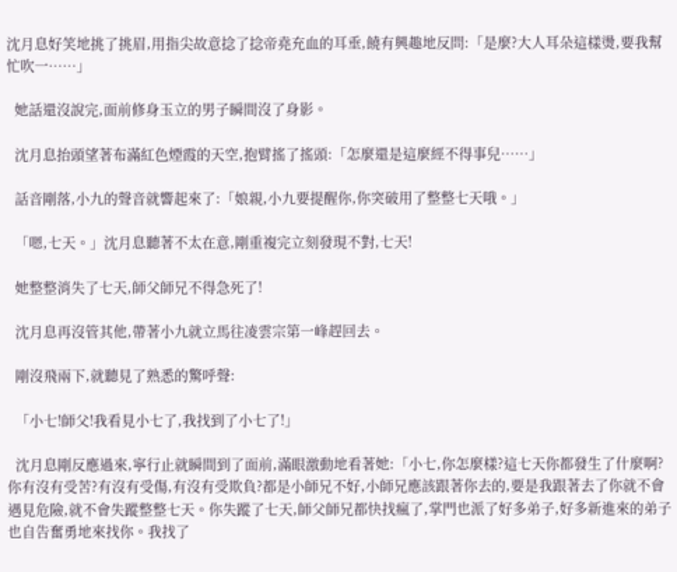沈月息好笑地挑了挑眉,用指尖故意捻了捻帝堯充血的耳垂,饒有興趣地反問:「是麼?大人耳朵這樣燙,要我幫忙吹一……」

  她話還沒說完,面前修身玉立的男子瞬間沒了身影。

  沈月息抬頭望著布滿紅色煙霞的天空,抱臂搖了搖頭:「怎麼還是這麼經不得事兒……」

  話音剛落,小九的聲音就響起來了:「娘親,小九要提醒你,你突破用了整整七天哦。」

  「嗯,七天。」沈月息聽著不太在意,剛重複完立刻發現不對,七天!

  她整整消失了七天,師父師兄不得急死了!

  沈月息再沒管其他,帶著小九就立馬往凌雲宗第一峰趕回去。

  剛沒飛兩下,就聽見了熟悉的驚呼聲:

  「小七!師父!我看見小七了,我找到了小七了!」

  沈月息剛反應過來,寧行止就瞬間到了面前,滿眼激動地看著她:「小七,你怎麼樣?這七天你都發生了什麼啊?你有沒有受苦?有沒有受傷,有沒有受欺負?都是小師兄不好,小師兄應該跟著你去的,要是我跟著去了你就不會遇見危險,就不會失蹤整整七天。你失蹤了七天,師父師兄都快找瘋了,掌門也派了好多弟子,好多新進來的弟子也自告奮勇地來找你。我找了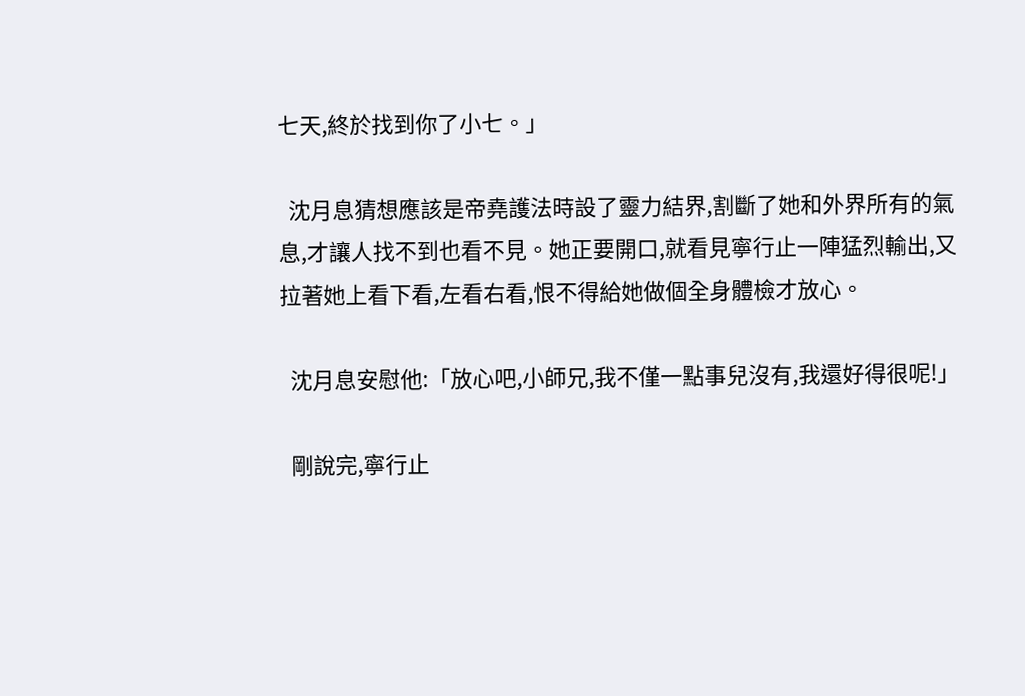七天,終於找到你了小七。」

  沈月息猜想應該是帝堯護法時設了靈力結界,割斷了她和外界所有的氣息,才讓人找不到也看不見。她正要開口,就看見寧行止一陣猛烈輸出,又拉著她上看下看,左看右看,恨不得給她做個全身體檢才放心。

  沈月息安慰他:「放心吧,小師兄,我不僅一點事兒沒有,我還好得很呢!」

  剛說完,寧行止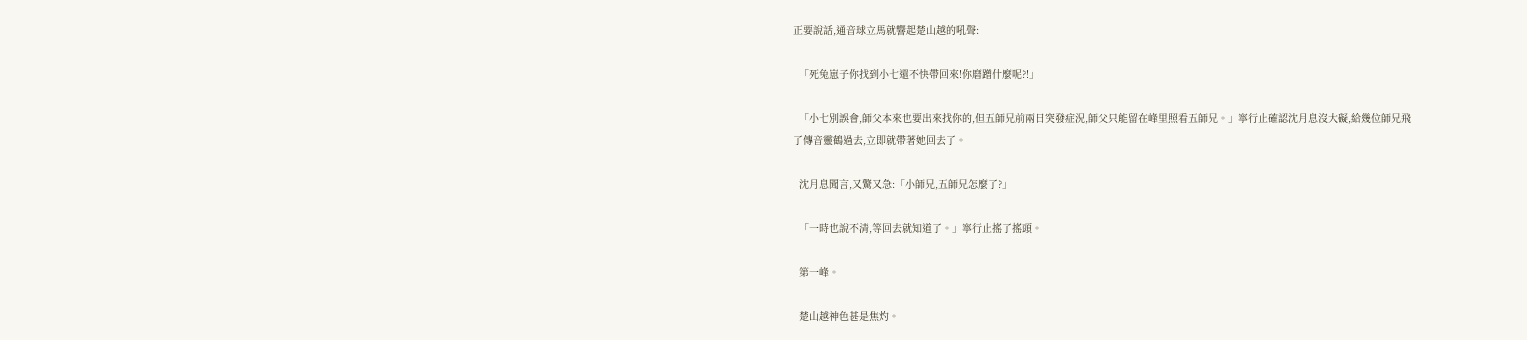正要說話,通音球立馬就響起楚山越的吼聲:

  「死兔崽子你找到小七還不快帶回來!你磨蹭什麼呢?!」

  「小七別誤會,師父本來也要出來找你的,但五師兄前兩日突發症況,師父只能留在峰里照看五師兄。」寧行止確認沈月息沒大礙,給幾位師兄飛了傳音靈鶴過去,立即就帶著她回去了。

  沈月息聞言,又驚又急:「小師兄,五師兄怎麼了?」

  「一時也說不清,等回去就知道了。」寧行止搖了搖頭。

  第一峰。

  楚山越神色甚是焦灼。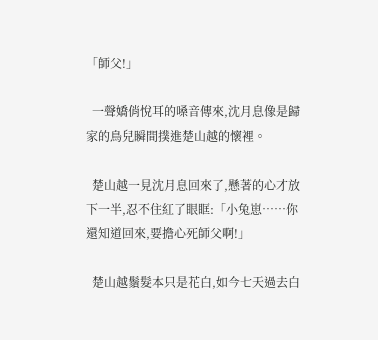「師父!」

  一聲嬌俏悅耳的嗓音傳來,沈月息像是歸家的鳥兒瞬間撲進楚山越的懷裡。

  楚山越一見沈月息回來了,懸著的心才放下一半,忍不住紅了眼眶:「小兔崽……你還知道回來,要擔心死師父啊!」

  楚山越鬚髮本只是花白,如今七天過去白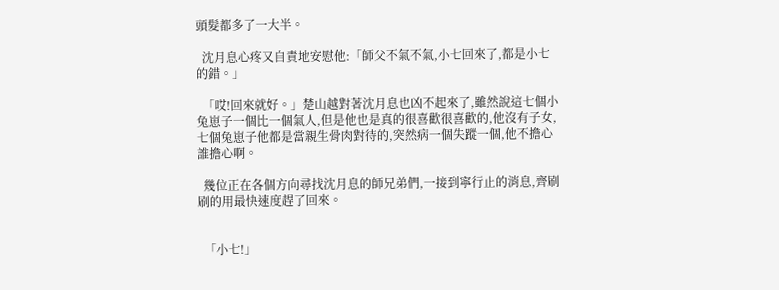頭髮都多了一大半。

  沈月息心疼又自責地安慰他:「師父不氣不氣,小七回來了,都是小七的錯。」

  「哎!回來就好。」楚山越對著沈月息也凶不起來了,雖然說這七個小兔崽子一個比一個氣人,但是他也是真的很喜歡很喜歡的,他沒有子女,七個兔崽子他都是當親生骨肉對待的,突然病一個失蹤一個,他不擔心誰擔心啊。

  幾位正在各個方向尋找沈月息的師兄弟們,一接到寧行止的消息,齊刷刷的用最快速度趕了回來。


  「小七!」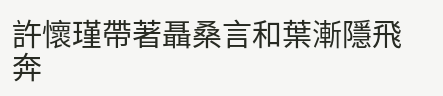許懷瑾帶著聶桑言和葉漸隱飛奔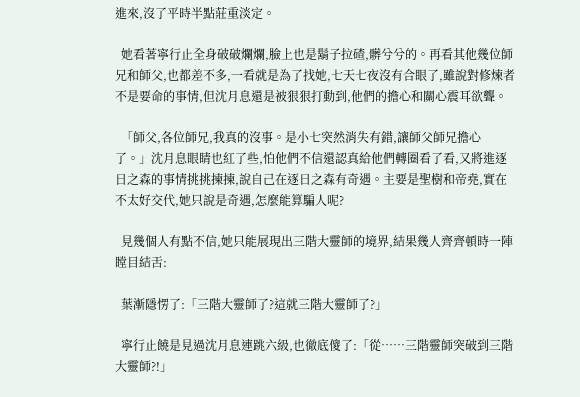進來,沒了平時半點莊重淡定。

  她看著寧行止全身破破爛爛,臉上也是鬍子拉碴,髒兮兮的。再看其他幾位師兄和師父,也都差不多,一看就是為了找她,七天七夜沒有合眼了,雖說對修煉者不是要命的事情,但沈月息還是被狠狠打動到,他們的擔心和關心震耳欲聾。

  「師父,各位師兄,我真的沒事。是小七突然消失有錯,讓師父師兄擔心了。」沈月息眼睛也紅了些,怕他們不信還認真給他們轉圈看了看,又將進逐日之森的事情挑挑揀揀,說自己在逐日之森有奇遇。主要是聖樹和帝堯,實在不太好交代,她只說是奇遇,怎麼能算騙人呢?

  見幾個人有點不信,她只能展現出三階大靈師的境界,結果幾人齊齊頓時一陣瞠目結舌:

  葉漸隱愣了:「三階大靈師了?這就三階大靈師了?」

  寧行止饒是見過沈月息連跳六級,也徹底傻了:「從……三階靈師突破到三階大靈師?!」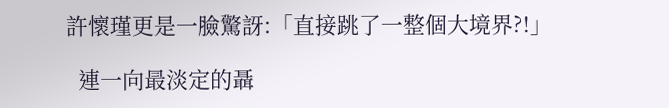許懷瑾更是一臉驚訝:「直接跳了一整個大境界?!」

  連一向最淡定的聶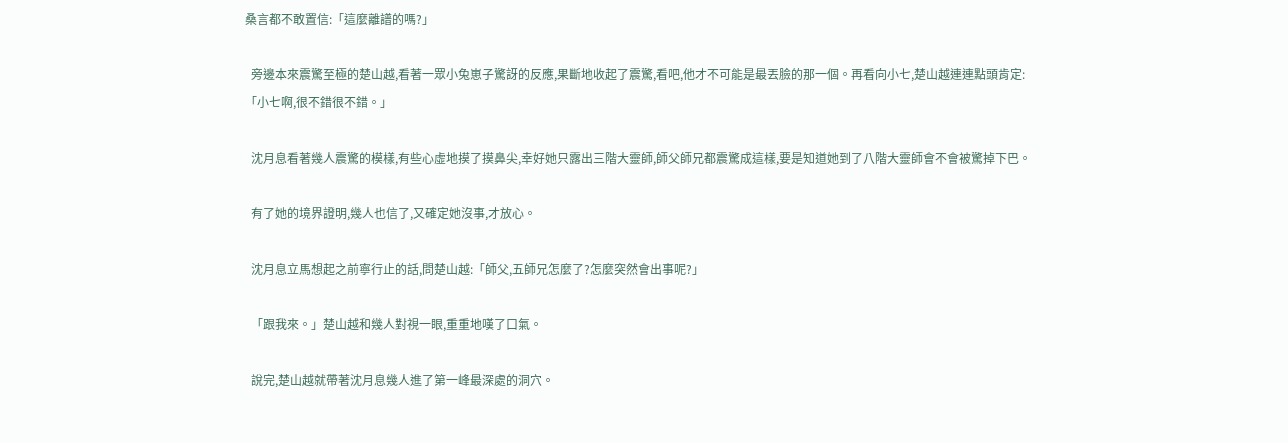桑言都不敢置信:「這麼離譜的嗎?」

  旁邊本來震驚至極的楚山越,看著一眾小兔崽子驚訝的反應,果斷地收起了震驚,看吧,他才不可能是最丟臉的那一個。再看向小七,楚山越連連點頭肯定:「小七啊,很不錯很不錯。」

  沈月息看著幾人震驚的模樣,有些心虛地摸了摸鼻尖,幸好她只露出三階大靈師,師父師兄都震驚成這樣,要是知道她到了八階大靈師會不會被驚掉下巴。

  有了她的境界證明,幾人也信了,又確定她沒事,才放心。

  沈月息立馬想起之前寧行止的話,問楚山越:「師父,五師兄怎麼了?怎麼突然會出事呢?」

  「跟我來。」楚山越和幾人對視一眼,重重地嘆了口氣。

  說完,楚山越就帶著沈月息幾人進了第一峰最深處的洞穴。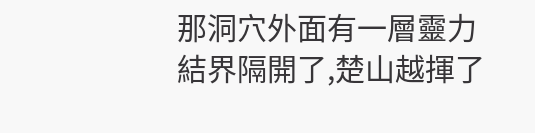那洞穴外面有一層靈力結界隔開了,楚山越揮了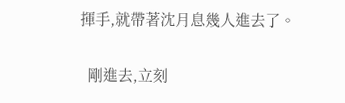揮手,就帶著沈月息幾人進去了。

  剛進去,立刻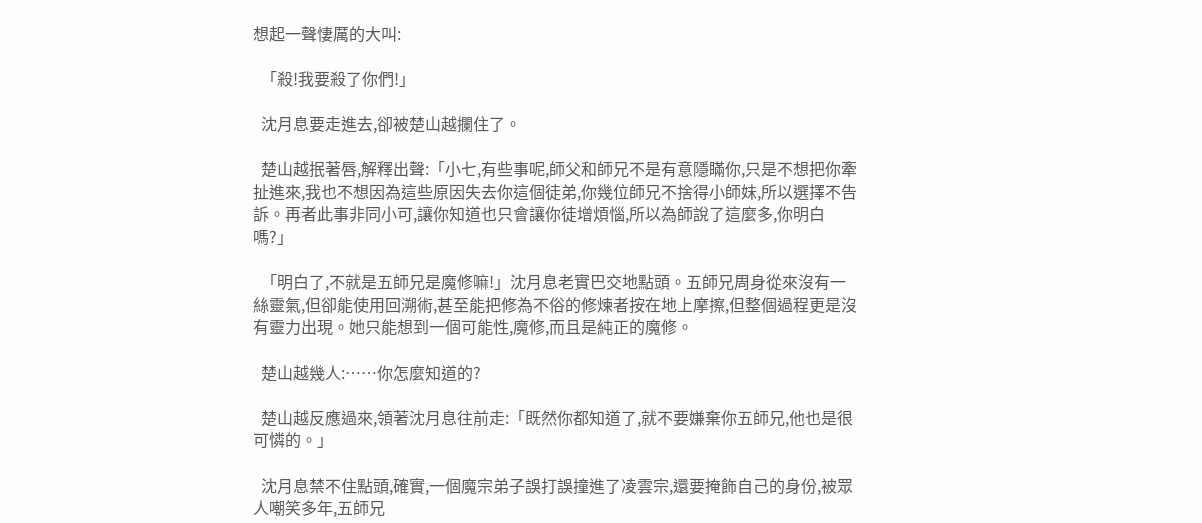想起一聲悽厲的大叫:

  「殺!我要殺了你們!」

  沈月息要走進去,卻被楚山越攔住了。

  楚山越抿著唇,解釋出聲:「小七,有些事呢,師父和師兄不是有意隱瞞你,只是不想把你牽扯進來,我也不想因為這些原因失去你這個徒弟,你幾位師兄不捨得小師妹,所以選擇不告訴。再者此事非同小可,讓你知道也只會讓你徒增煩惱,所以為師說了這麼多,你明白嗎?」

  「明白了,不就是五師兄是魔修嘛!」沈月息老實巴交地點頭。五師兄周身從來沒有一絲靈氣,但卻能使用回溯術,甚至能把修為不俗的修煉者按在地上摩擦,但整個過程更是沒有靈力出現。她只能想到一個可能性,魔修,而且是純正的魔修。

  楚山越幾人:……你怎麼知道的?

  楚山越反應過來,領著沈月息往前走:「既然你都知道了,就不要嫌棄你五師兄,他也是很可憐的。」

  沈月息禁不住點頭,確實,一個魔宗弟子誤打誤撞進了凌雲宗,還要掩飾自己的身份,被眾人嘲笑多年,五師兄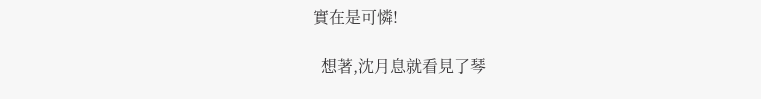實在是可憐!

  想著,沈月息就看見了琴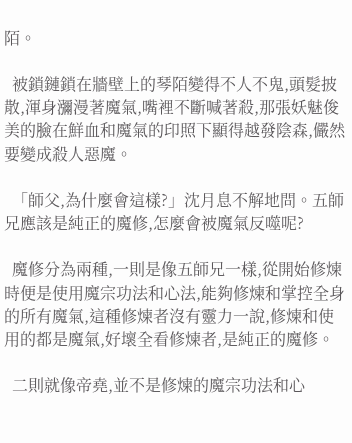陌。

  被鎖鏈鎖在牆壁上的琴陌變得不人不鬼,頭髮披散,渾身瀰漫著魔氣,嘴裡不斷喊著殺,那張妖魅俊美的臉在鮮血和魔氣的印照下顯得越發陰森,儼然要變成殺人惡魔。

  「師父,為什麼會這樣?」沈月息不解地問。五師兄應該是純正的魔修,怎麼會被魔氣反噬呢?

  魔修分為兩種,一則是像五師兄一樣,從開始修煉時便是使用魔宗功法和心法,能夠修煉和掌控全身的所有魔氣,這種修煉者沒有靈力一說,修煉和使用的都是魔氣,好壞全看修煉者,是純正的魔修。

  二則就像帝堯,並不是修煉的魔宗功法和心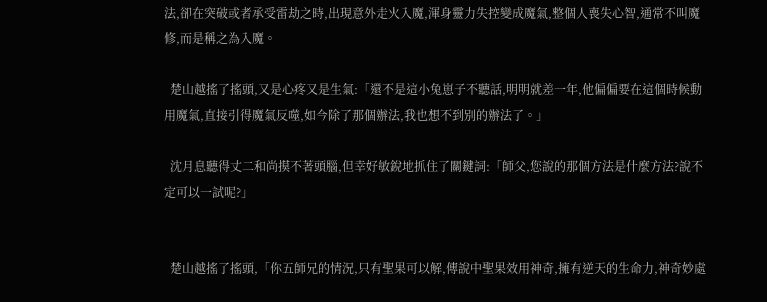法,卻在突破或者承受雷劫之時,出現意外走火入魔,渾身靈力失控變成魔氣,整個人喪失心智,通常不叫魔修,而是稱之為入魔。

  楚山越搖了搖頭,又是心疼又是生氣:「還不是這小兔崽子不聽話,明明就差一年,他偏偏要在這個時候動用魔氣,直接引得魔氣反噬,如今除了那個辦法,我也想不到別的辦法了。」

  沈月息聽得丈二和尚摸不著頭腦,但幸好敏銳地抓住了關鍵詞:「師父,您說的那個方法是什麼方法?說不定可以一試呢?」


  楚山越搖了搖頭,「你五師兄的情況,只有聖果可以解,傳說中聖果效用神奇,擁有逆天的生命力,神奇妙處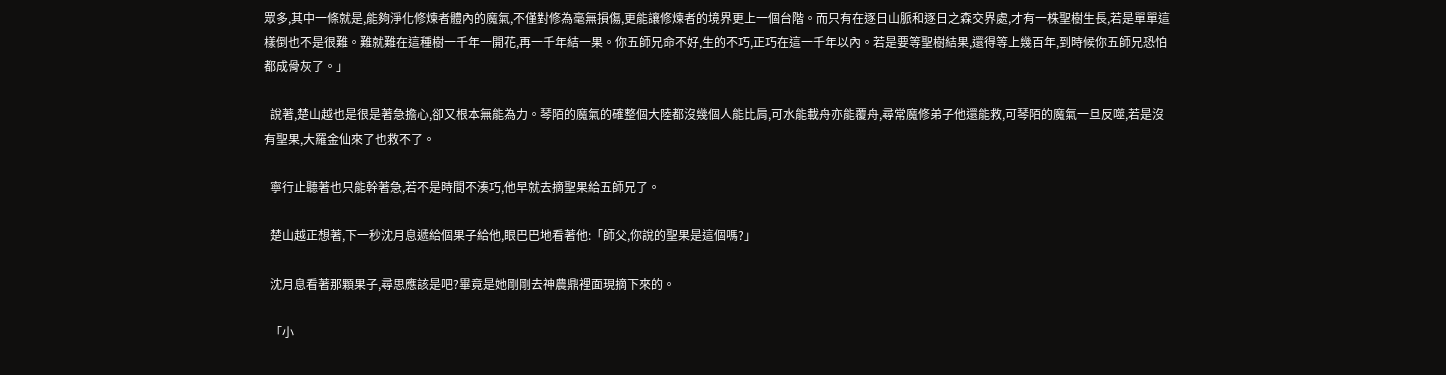眾多,其中一條就是,能夠淨化修煉者體內的魔氣,不僅對修為毫無損傷,更能讓修煉者的境界更上一個台階。而只有在逐日山脈和逐日之森交界處,才有一株聖樹生長,若是單單這樣倒也不是很難。難就難在這種樹一千年一開花,再一千年結一果。你五師兄命不好,生的不巧,正巧在這一千年以內。若是要等聖樹結果,還得等上幾百年,到時候你五師兄恐怕都成骨灰了。」

  說著,楚山越也是很是著急擔心,卻又根本無能為力。琴陌的魔氣的確整個大陸都沒幾個人能比肩,可水能載舟亦能覆舟,尋常魔修弟子他還能救,可琴陌的魔氣一旦反噬,若是沒有聖果,大羅金仙來了也救不了。

  寧行止聽著也只能幹著急,若不是時間不湊巧,他早就去摘聖果給五師兄了。

  楚山越正想著,下一秒沈月息遞給個果子給他,眼巴巴地看著他:「師父,你說的聖果是這個嗎?」

  沈月息看著那顆果子,尋思應該是吧?畢竟是她剛剛去神農鼎裡面現摘下來的。

  「小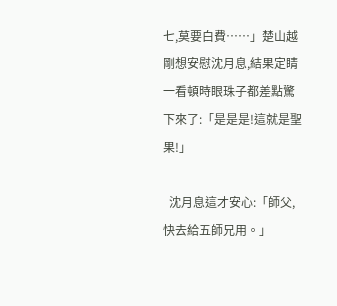七,莫要白費……」楚山越剛想安慰沈月息,結果定睛一看頓時眼珠子都差點驚下來了:「是是是!這就是聖果!」

  沈月息這才安心:「師父,快去給五師兄用。」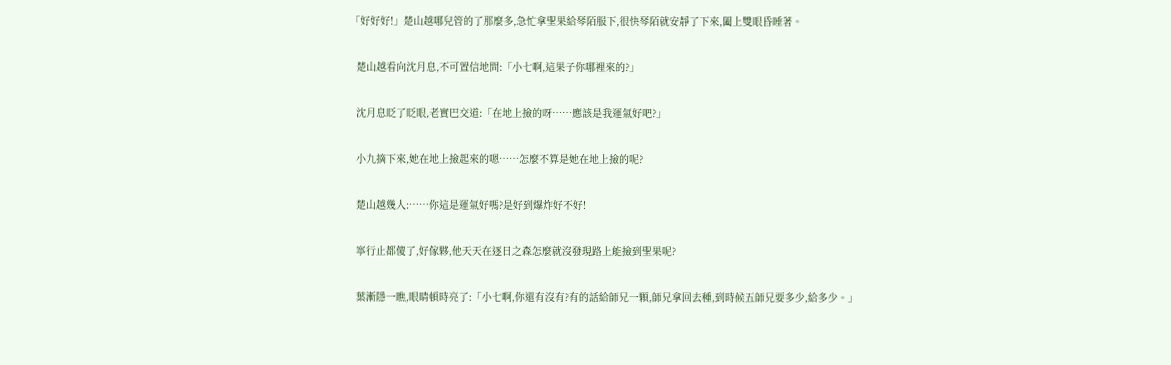「好好好!」楚山越哪兒管的了那麼多,急忙拿聖果給琴陌服下,很快琴陌就安靜了下來,闔上雙眼昏睡著。

  楚山越看向沈月息,不可置信地問:「小七啊,這果子你哪裡來的?」

  沈月息眨了眨眼,老實巴交道:「在地上撿的呀……應該是我運氣好吧?」

  小九摘下來,她在地上撿起來的嗯……怎麼不算是她在地上撿的呢?

  楚山越幾人:……你這是運氣好嗎?是好到爆炸好不好!

  寧行止都傻了,好傢夥,他天天在逐日之森怎麼就沒發現路上能撿到聖果呢?

  葉漸隱一瞧,眼睛頓時亮了:「小七啊,你還有沒有?有的話給師兄一顆,師兄拿回去種,到時候五師兄要多少,給多少。」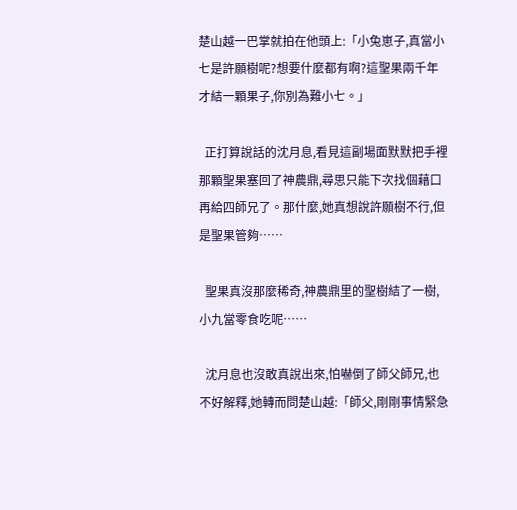楚山越一巴掌就拍在他頭上:「小兔崽子,真當小七是許願樹呢?想要什麼都有啊?這聖果兩千年才結一顆果子,你別為難小七。」

  正打算說話的沈月息,看見這副場面默默把手裡那顆聖果塞回了神農鼎,尋思只能下次找個藉口再給四師兄了。那什麼,她真想說許願樹不行,但是聖果管夠……

  聖果真沒那麼稀奇,神農鼎里的聖樹結了一樹,小九當零食吃呢……

  沈月息也沒敢真說出來,怕嚇倒了師父師兄,也不好解釋,她轉而問楚山越:「師父,剛剛事情緊急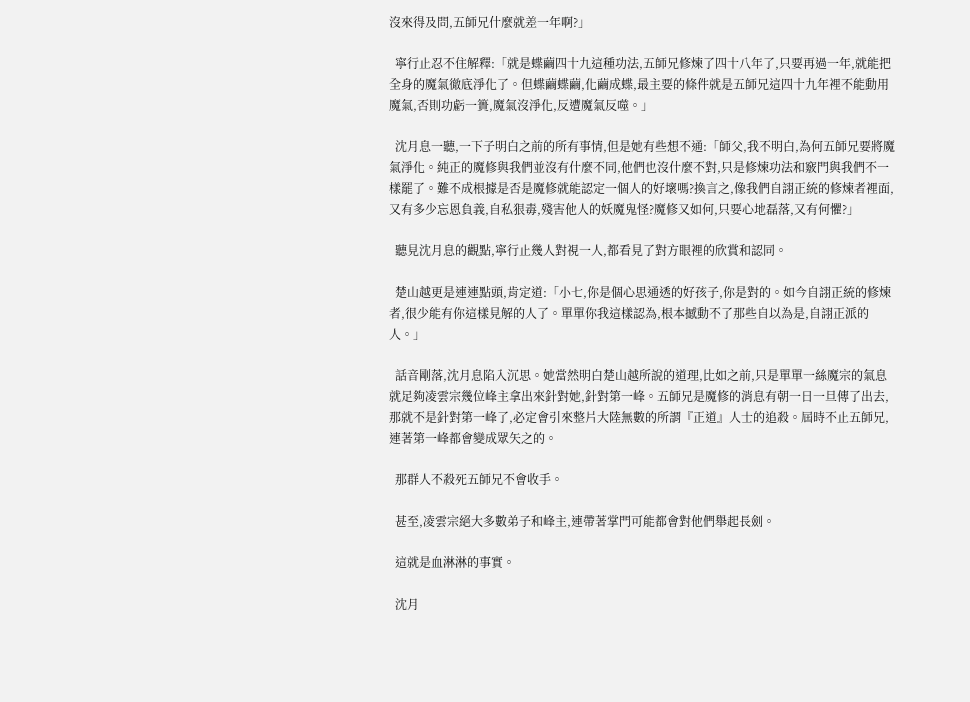沒來得及問,五師兄什麼就差一年啊?」

  寧行止忍不住解釋:「就是蝶繭四十九這種功法,五師兄修煉了四十八年了,只要再過一年,就能把全身的魔氣徹底淨化了。但蝶繭蝶繭,化繭成蝶,最主要的條件就是五師兄這四十九年裡不能動用魔氣,否則功虧一簣,魔氣沒淨化,反遭魔氣反噬。」

  沈月息一聽,一下子明白之前的所有事情,但是她有些想不通:「師父,我不明白,為何五師兄要將魔氣淨化。純正的魔修與我們並沒有什麼不同,他們也沒什麼不對,只是修煉功法和竅門與我們不一樣罷了。難不成根據是否是魔修就能認定一個人的好壞嗎?換言之,像我們自詡正統的修煉者裡面,又有多少忘恩負義,自私狠毒,殘害他人的妖魔鬼怪?魔修又如何,只要心地磊落,又有何懼?」

  聽見沈月息的觀點,寧行止幾人對視一人,都看見了對方眼裡的欣賞和認同。

  楚山越更是連連點頭,肯定道:「小七,你是個心思通透的好孩子,你是對的。如今自詡正統的修煉者,很少能有你這樣見解的人了。單單你我這樣認為,根本撼動不了那些自以為是,自詡正派的人。」

  話音剛落,沈月息陷入沉思。她當然明白楚山越所說的道理,比如之前,只是單單一絲魔宗的氣息就足夠凌雲宗幾位峰主拿出來針對她,針對第一峰。五師兄是魔修的消息有朝一日一旦傳了出去,那就不是針對第一峰了,必定會引來整片大陸無數的所謂『正道』人士的追殺。屆時不止五師兄,連著第一峰都會變成眾矢之的。

  那群人不殺死五師兄不會收手。

  甚至,凌雲宗絕大多數弟子和峰主,連帶著掌門可能都會對他們舉起長劍。

  這就是血淋淋的事實。

  沈月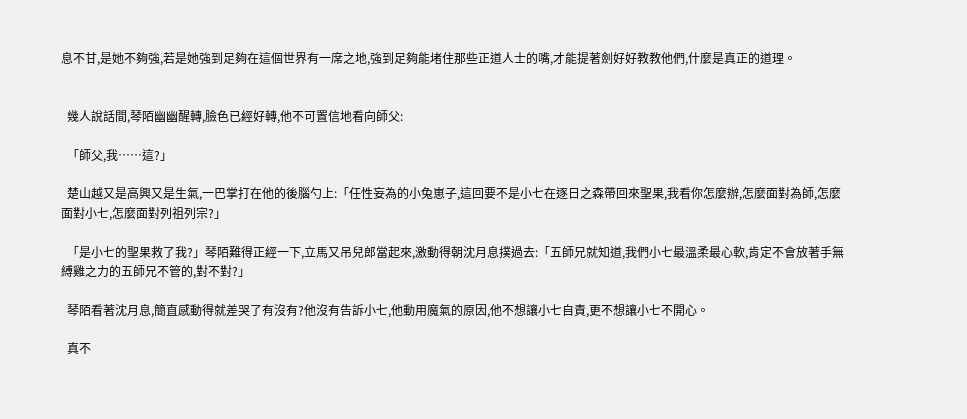息不甘,是她不夠強,若是她強到足夠在這個世界有一席之地,強到足夠能堵住那些正道人士的嘴,才能提著劍好好教教他們,什麼是真正的道理。


  幾人說話間,琴陌幽幽醒轉,臉色已經好轉,他不可置信地看向師父:

  「師父,我……這?」

  楚山越又是高興又是生氣,一巴掌打在他的後腦勺上:「任性妄為的小兔崽子,這回要不是小七在逐日之森帶回來聖果,我看你怎麼辦,怎麼面對為師,怎麼面對小七,怎麼面對列祖列宗?」

  「是小七的聖果救了我?」琴陌難得正經一下,立馬又吊兒郎當起來,激動得朝沈月息撲過去:「五師兄就知道,我們小七最溫柔最心軟,肯定不會放著手無縛雞之力的五師兄不管的,對不對?」

  琴陌看著沈月息,簡直感動得就差哭了有沒有?他沒有告訴小七,他動用魔氣的原因,他不想讓小七自責,更不想讓小七不開心。

  真不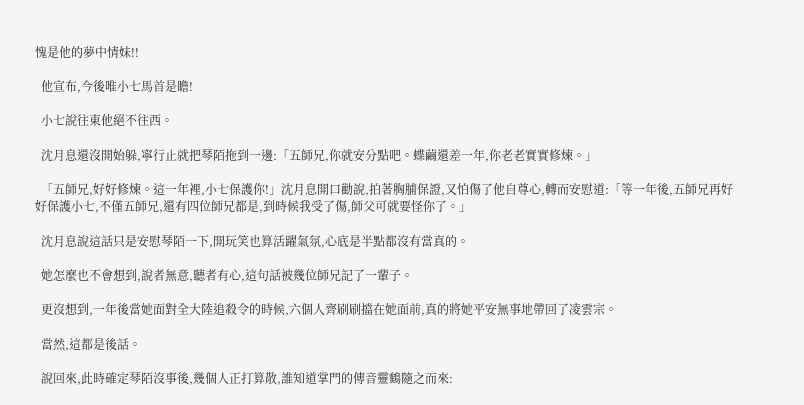愧是他的夢中情妹!!

  他宣布,今後唯小七馬首是瞻!

  小七說往東他絕不往西。

  沈月息還沒開始躲,寧行止就把琴陌拖到一邊:「五師兄,你就安分點吧。蝶繭還差一年,你老老實實修煉。」

  「五師兄,好好修煉。這一年裡,小七保護你!」沈月息開口勸說,拍著胸脯保證,又怕傷了他自尊心,轉而安慰道:「等一年後,五師兄再好好保護小七,不僅五師兄,還有四位師兄都是,到時候我受了傷,師父可就要怪你了。」

  沈月息說這話只是安慰琴陌一下,開玩笑也算活躍氣氛,心底是半點都沒有當真的。

  她怎麼也不會想到,說者無意,聽者有心,這句話被幾位師兄記了一輩子。

  更沒想到,一年後當她面對全大陸追殺令的時候,六個人齊刷刷擋在她面前,真的將她平安無事地帶回了凌雲宗。

  當然,這都是後話。

  說回來,此時確定琴陌沒事後,幾個人正打算散,誰知道掌門的傳音靈鶴隨之而來: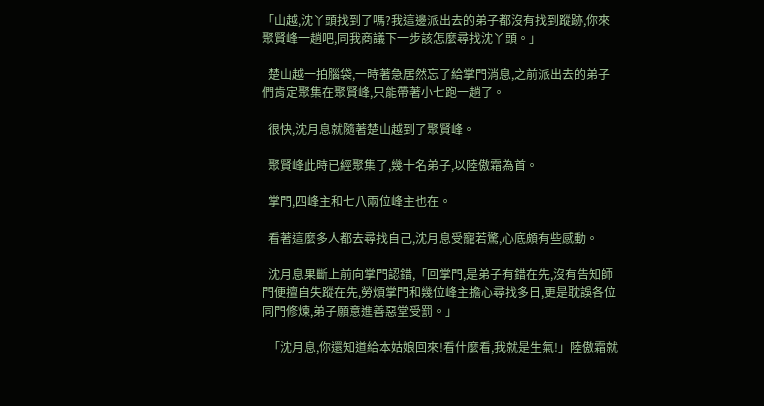「山越,沈丫頭找到了嗎?我這邊派出去的弟子都沒有找到蹤跡,你來聚賢峰一趟吧,同我商議下一步該怎麼尋找沈丫頭。」

  楚山越一拍腦袋,一時著急居然忘了給掌門消息,之前派出去的弟子們肯定聚集在聚賢峰,只能帶著小七跑一趟了。

  很快,沈月息就隨著楚山越到了聚賢峰。

  聚賢峰此時已經聚集了,幾十名弟子,以陸傲霜為首。

  掌門,四峰主和七八兩位峰主也在。

  看著這麼多人都去尋找自己,沈月息受寵若驚,心底頗有些感動。

  沈月息果斷上前向掌門認錯,「回掌門,是弟子有錯在先,沒有告知師門便擅自失蹤在先,勞煩掌門和幾位峰主擔心尋找多日,更是耽誤各位同門修煉,弟子願意進善惡堂受罰。」

  「沈月息,你還知道給本姑娘回來!看什麼看,我就是生氣!」陸傲霜就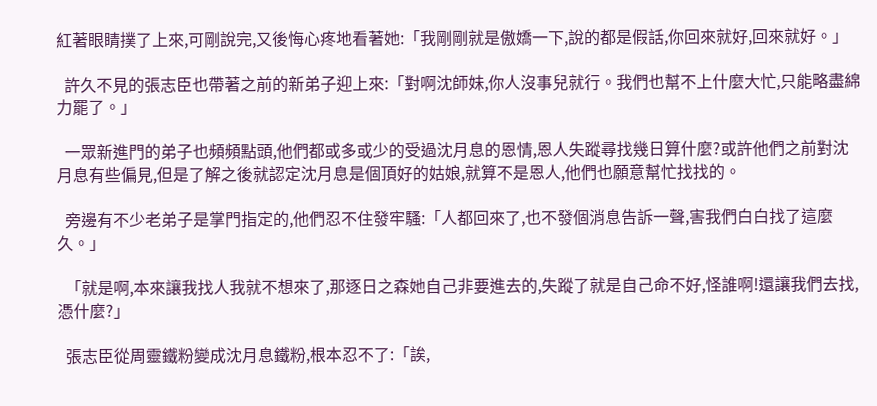紅著眼睛撲了上來,可剛說完,又後悔心疼地看著她:「我剛剛就是傲嬌一下,說的都是假話,你回來就好,回來就好。」

  許久不見的張志臣也帶著之前的新弟子迎上來:「對啊沈師妹,你人沒事兒就行。我們也幫不上什麼大忙,只能略盡綿力罷了。」

  一眾新進門的弟子也頻頻點頭,他們都或多或少的受過沈月息的恩情,恩人失蹤尋找幾日算什麼?或許他們之前對沈月息有些偏見,但是了解之後就認定沈月息是個頂好的姑娘,就算不是恩人,他們也願意幫忙找找的。

  旁邊有不少老弟子是掌門指定的,他們忍不住發牢騷:「人都回來了,也不發個消息告訴一聲,害我們白白找了這麼久。」

  「就是啊,本來讓我找人我就不想來了,那逐日之森她自己非要進去的,失蹤了就是自己命不好,怪誰啊!還讓我們去找,憑什麼?」

  張志臣從周靈鐵粉變成沈月息鐵粉,根本忍不了:「誒,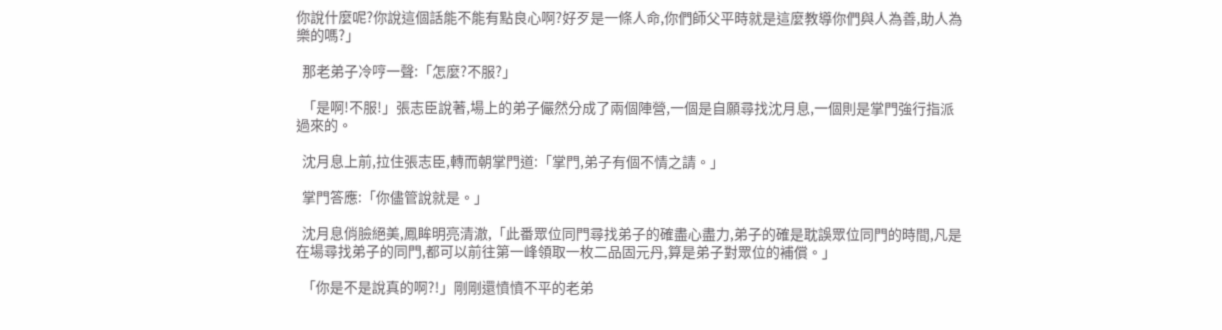你說什麼呢?你說這個話能不能有點良心啊?好歹是一條人命,你們師父平時就是這麼教導你們與人為善,助人為樂的嗎?」

  那老弟子冷哼一聲:「怎麼?不服?」

  「是啊!不服!」張志臣說著,場上的弟子儼然分成了兩個陣營,一個是自願尋找沈月息,一個則是掌門強行指派過來的。

  沈月息上前,拉住張志臣,轉而朝掌門道:「掌門,弟子有個不情之請。」

  掌門答應:「你儘管說就是。」

  沈月息俏臉絕美,鳳眸明亮清澈,「此番眾位同門尋找弟子的確盡心盡力,弟子的確是耽誤眾位同門的時間,凡是在場尋找弟子的同門,都可以前往第一峰領取一枚二品固元丹,算是弟子對眾位的補償。」

  「你是不是說真的啊?!」剛剛還憤憤不平的老弟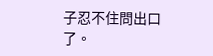子忍不住問出口了。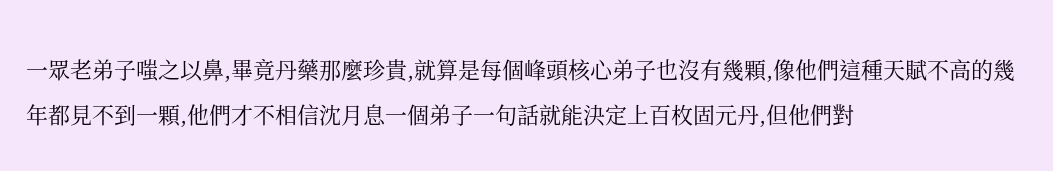一眾老弟子嗤之以鼻,畢竟丹藥那麼珍貴,就算是每個峰頭核心弟子也沒有幾顆,像他們這種天賦不高的幾年都見不到一顆,他們才不相信沈月息一個弟子一句話就能決定上百枚固元丹,但他們對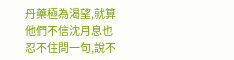丹藥極為渴望,就算他們不信沈月息也忍不住問一句,說不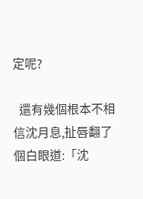定呢?

  還有幾個根本不相信沈月息,扯唇翻了個白眼道:「沈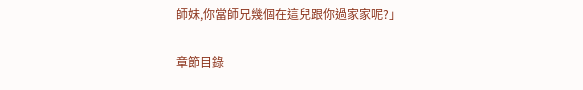師妹,你當師兄幾個在這兒跟你過家家呢?」

章節目錄